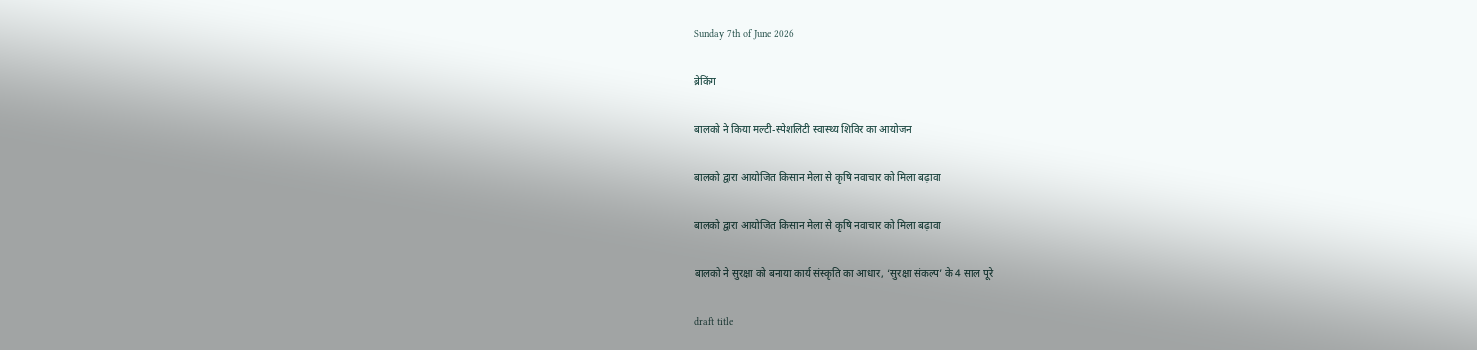Sunday 7th of June 2026

ब्रेकिंग

बालको ने किया मल्टी-स्पेशलिटी स्वास्थ्य शिविर का आयोजन

बालको द्वारा आयोजित किसान मेला से कृषि नवाचार को मिला बढ़ावा

बालको द्वारा आयोजित किसान मेला से कृषि नवाचार को मिला बढ़ावा

बालको ने सुरक्षा को बनाया कार्य संस्कृति का आधार, ‘सुरक्षा संकल्प’ के 4 साल पूरे

draft title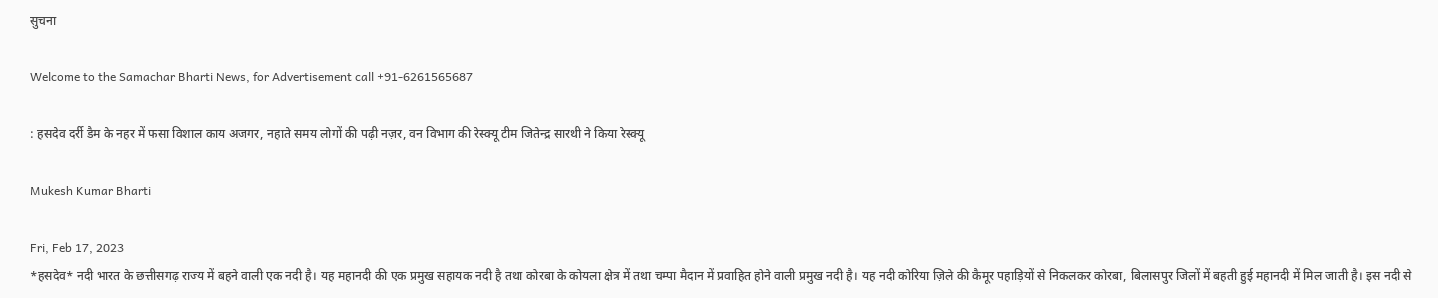सुचना

Welcome to the Samachar Bharti News, for Advertisement call +91-6261565687

: हसदेव दर्री डैम के नहर में फसा विशाल काय अजगर, नहाते समय लोगों की पढ़ी नज़र, वन विभाग की रेस्क्यू टीम जितेन्द्र सारथी ने किया रेस्क्यू

Mukesh Kumar Bharti

Fri, Feb 17, 2023
*हसदेव* नदी भारत के छत्तीसगढ़ राज्य में बहने वाली एक नदी है। यह महानदी की एक प्रमुख सहायक नदी है तथा कोरबा के कोयला क्षेत्र में तथा चम्पा मैदान में प्रवाहित होने वाली प्रमुख नदी है। यह नदी कोरिया ज़िले की कैमूर पहाड़ियों से निकलकर कोरबा, बिलासपुर जिलों में बहती हुई महानदी में मिल जाती है। इस नदी से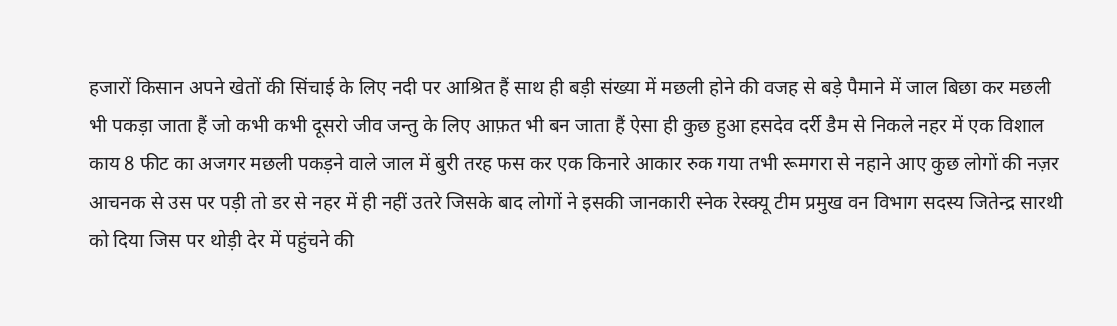हजारों किसान अपने खेतों की सिंचाई के लिए नदी पर आश्रित हैं साथ ही बड़ी संख्या में मछली होने की वजह से बड़े पैमाने में जाल बिछा कर मछली भी पकड़ा जाता हैं जो कभी कभी दूसरो जीव जन्तु के लिए आफ़त भी बन जाता हैं ऐसा ही कुछ हुआ हसदेव दर्री डैम से निकले नहर में एक विशाल काय 8 फीट का अजगर मछली पकड़ने वाले जाल में बुरी तरह फस कर एक किनारे आकार रुक गया तभी रूमगरा से नहाने आए कुछ लोगों की नज़र आचनक से उस पर पड़ी तो डर से नहर में ही नहीं उतरे जिसके बाद लोगों ने इसकी जानकारी स्नेक रेस्क्यू टीम प्रमुख वन विभाग सदस्य जितेन्द्र सारथी को दिया जिस पर थोड़ी देर में पहुंचने की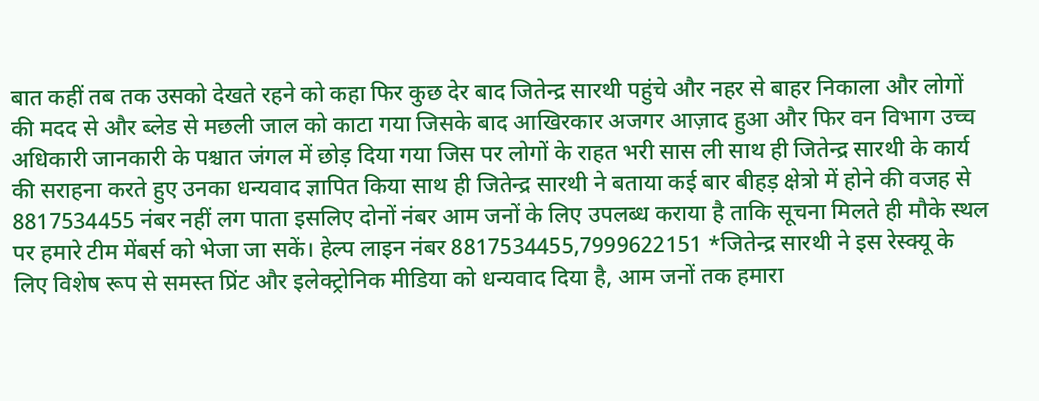बात कहीं तब तक उसको देखते रहने को कहा फिर कुछ देर बाद जितेन्द्र सारथी पहुंचे और नहर से बाहर निकाला और लोगों की मदद से और ब्लेड से मछली जाल को काटा गया जिसके बाद आखिरकार अजगर आज़ाद हुआ और फिर वन विभाग उच्च अधिकारी जानकारी के पश्चात जंगल में छोड़ दिया गया जिस पर लोगों के राहत भरी सास ली साथ ही जितेन्द्र सारथी के कार्य की सराहना करते हुए उनका धन्यवाद ज्ञापित किया साथ ही जितेन्द्र सारथी ने बताया कई बार बीहड़ क्षेत्रो में होने की वजह से 8817534455 नंबर नहीं लग पाता इसलिए दोनों नंबर आम जनों के लिए उपलब्ध कराया है ताकि सूचना मिलते ही मौके स्थल पर हमारे टीम मेंबर्स को भेजा जा सकें। हेल्प लाइन नंबर 8817534455,7999622151 *जितेन्द्र सारथी ने इस रेस्क्यू के लिए विशेष रूप से समस्त प्रिंट और इलेक्ट्रोनिक मीडिया को धन्यवाद दिया है, आम जनों तक हमारा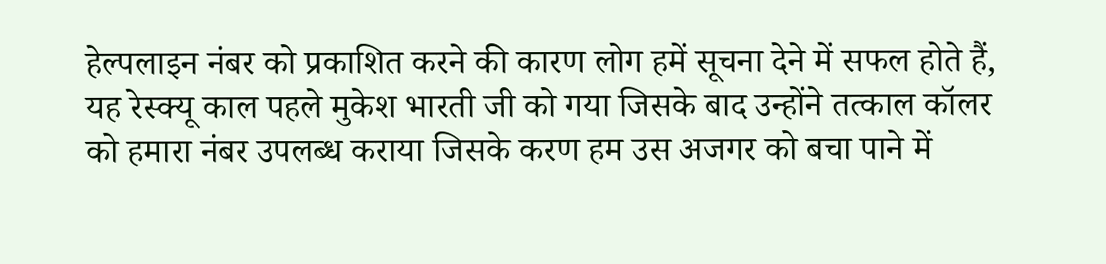हेल्पलाइन नंबर को प्रकाशित करने की कारण लोग हमें सूचना देने में सफल होते हैं, यह रेस्क्यू काल पहले मुकेश भारती जी को गया जिसके बाद उन्होंने तत्काल कॉलर को हमारा नंबर उपलब्ध कराया जिसके करण हम उस अजगर को बचा पाने में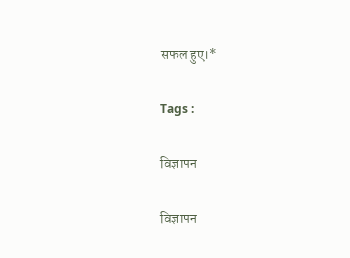सफल हुए।*

Tags :

विज्ञापन

विज्ञापन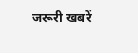जरूरी खबरें